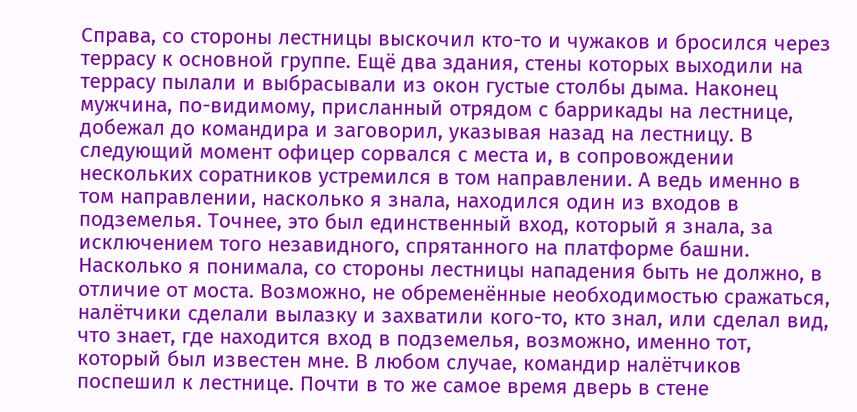Справа, со стороны лестницы выскочил кто-то и чужаков и бросился через террасу к основной группе. Ещё два здания, стены которых выходили на террасу пылали и выбрасывали из окон густые столбы дыма. Наконец мужчина, по-видимому, присланный отрядом с баррикады на лестнице, добежал до командира и заговорил, указывая назад на лестницу. В следующий момент офицер сорвался с места и, в сопровождении нескольких соратников устремился в том направлении. А ведь именно в том направлении, насколько я знала, находился один из входов в подземелья. Точнее, это был единственный вход, который я знала, за исключением того незавидного, спрятанного на платформе башни. Насколько я понимала, со стороны лестницы нападения быть не должно, в отличие от моста. Возможно, не обременённые необходимостью сражаться, налётчики сделали вылазку и захватили кого-то, кто знал, или сделал вид, что знает, где находится вход в подземелья, возможно, именно тот, который был известен мне. В любом случае, командир налётчиков поспешил к лестнице. Почти в то же самое время дверь в стене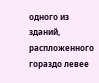одного из зданий, распложенного гораздо левее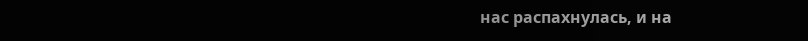нас распахнулась, и на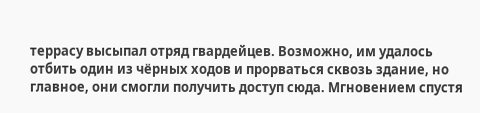террасу высыпал отряд гвардейцев. Возможно, им удалось отбить один из чёрных ходов и прорваться сквозь здание, но главное, они смогли получить доступ сюда. Мгновением спустя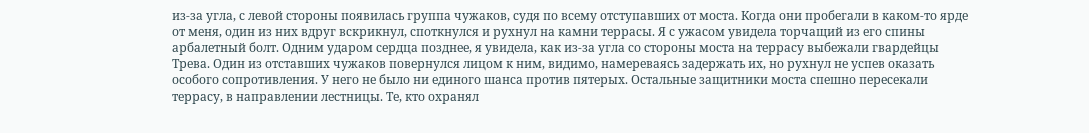из-за угла, с левой стороны появилась группа чужаков, судя по всему отступавших от моста. Когда они пробегали в каком-то ярде от меня, один из них вдруг вскрикнул, споткнулся и рухнул на камни террасы. Я с ужасом увидела торчащий из его спины арбалетный болт. Одним ударом сердца позднее, я увидела, как из-за угла со стороны моста на террасу выбежали гвардейцы Трева. Один из отставших чужаков повернулся лицом к ним, видимо, намереваясь задержать их, но рухнул не успев оказать особого сопротивления. У него не было ни единого шанса против пятерых. Остальные защитники моста спешно пересекали террасу, в направлении лестницы. Те, кто охранял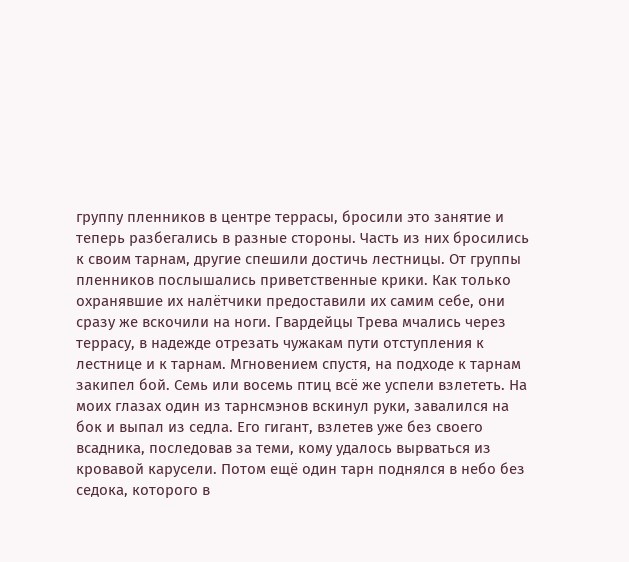группу пленников в центре террасы, бросили это занятие и теперь разбегались в разные стороны. Часть из них бросились к своим тарнам, другие спешили достичь лестницы. От группы пленников послышались приветственные крики. Как только охранявшие их налётчики предоставили их самим себе, они сразу же вскочили на ноги. Гвардейцы Трева мчались через террасу, в надежде отрезать чужакам пути отступления к лестнице и к тарнам. Мгновением спустя, на подходе к тарнам закипел бой. Семь или восемь птиц всё же успели взлететь. На моих глазах один из тарнсмэнов вскинул руки, завалился на бок и выпал из седла. Его гигант, взлетев уже без своего всадника, последовав за теми, кому удалось вырваться из кровавой карусели. Потом ещё один тарн поднялся в небо без седока, которого в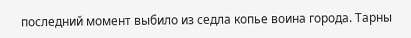последний момент выбило из седла копье воина города. Тарны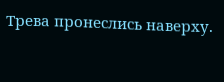Трева пронеслись наверху.